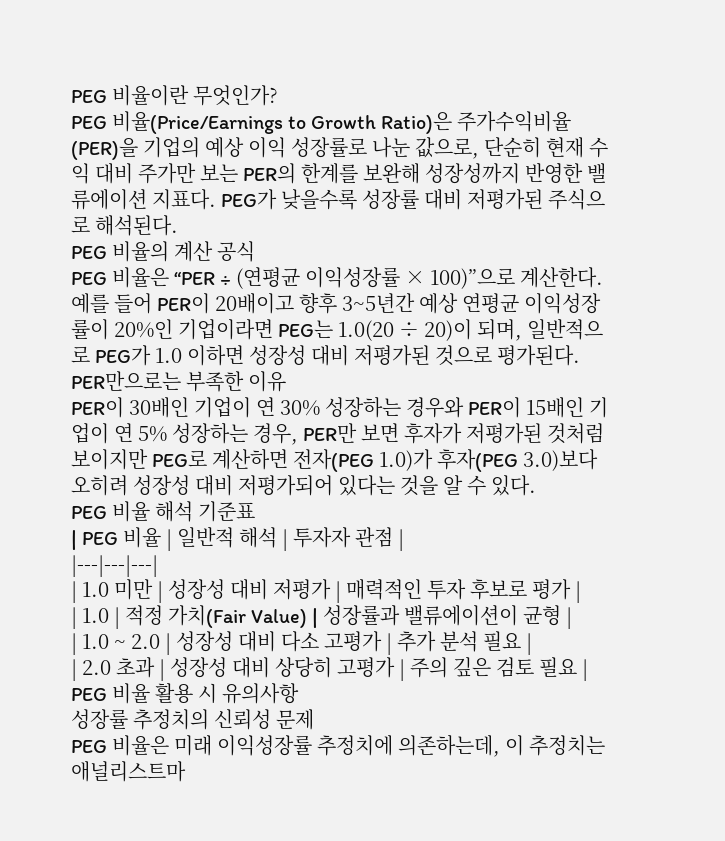PEG 비율이란 무엇인가?
PEG 비율(Price/Earnings to Growth Ratio)은 주가수익비율(PER)을 기업의 예상 이익 성장률로 나눈 값으로, 단순히 현재 수익 대비 주가만 보는 PER의 한계를 보완해 성장성까지 반영한 밸류에이션 지표다. PEG가 낮을수록 성장률 대비 저평가된 주식으로 해석된다.
PEG 비율의 계산 공식
PEG 비율은 “PER ÷ (연평균 이익성장률 × 100)”으로 계산한다. 예를 들어 PER이 20배이고 향후 3~5년간 예상 연평균 이익성장률이 20%인 기업이라면 PEG는 1.0(20 ÷ 20)이 되며, 일반적으로 PEG가 1.0 이하면 성장성 대비 저평가된 것으로 평가된다.
PER만으로는 부족한 이유
PER이 30배인 기업이 연 30% 성장하는 경우와 PER이 15배인 기업이 연 5% 성장하는 경우, PER만 보면 후자가 저평가된 것처럼 보이지만 PEG로 계산하면 전자(PEG 1.0)가 후자(PEG 3.0)보다 오히려 성장성 대비 저평가되어 있다는 것을 알 수 있다.
PEG 비율 해석 기준표
| PEG 비율 | 일반적 해석 | 투자자 관점 |
|---|---|---|
| 1.0 미만 | 성장성 대비 저평가 | 매력적인 투자 후보로 평가 |
| 1.0 | 적정 가치(Fair Value) | 성장률과 밸류에이션이 균형 |
| 1.0 ~ 2.0 | 성장성 대비 다소 고평가 | 추가 분석 필요 |
| 2.0 초과 | 성장성 대비 상당히 고평가 | 주의 깊은 검토 필요 |
PEG 비율 활용 시 유의사항
성장률 추정치의 신뢰성 문제
PEG 비율은 미래 이익성장률 추정치에 의존하는데, 이 추정치는 애널리스트마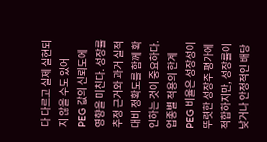다 다르고 실제 실현되지 않을 수도 있어 PEG 값의 신뢰도에 영향을 미친다. 성장률 추정 근거와 과거 실적 대비 정확도를 함께 확인하는 것이 중요하다.
업종별 적용의 한계
PEG 비율은 성장성이 뚜렷한 성장주 평가에 적합하지만, 성장률이 낮거나 안정적인 배당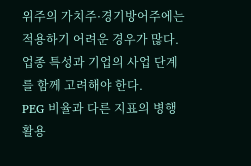위주의 가치주·경기방어주에는 적용하기 어려운 경우가 많다. 업종 특성과 기업의 사업 단계를 함께 고려해야 한다.
PEG 비율과 다른 지표의 병행 활용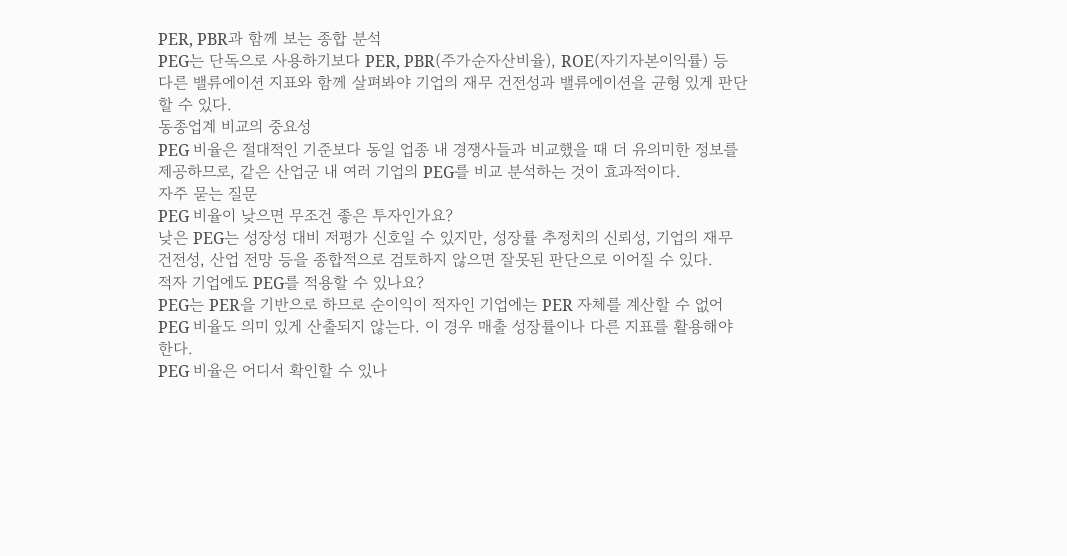PER, PBR과 함께 보는 종합 분석
PEG는 단독으로 사용하기보다 PER, PBR(주가순자산비율), ROE(자기자본이익률) 등 다른 밸류에이션 지표와 함께 살펴봐야 기업의 재무 건전성과 밸류에이션을 균형 있게 판단할 수 있다.
동종업계 비교의 중요성
PEG 비율은 절대적인 기준보다 동일 업종 내 경쟁사들과 비교했을 때 더 유의미한 정보를 제공하므로, 같은 산업군 내 여러 기업의 PEG를 비교 분석하는 것이 효과적이다.
자주 묻는 질문
PEG 비율이 낮으면 무조건 좋은 투자인가요?
낮은 PEG는 성장성 대비 저평가 신호일 수 있지만, 성장률 추정치의 신뢰성, 기업의 재무 건전성, 산업 전망 등을 종합적으로 검토하지 않으면 잘못된 판단으로 이어질 수 있다.
적자 기업에도 PEG를 적용할 수 있나요?
PEG는 PER을 기반으로 하므로 순이익이 적자인 기업에는 PER 자체를 계산할 수 없어 PEG 비율도 의미 있게 산출되지 않는다. 이 경우 매출 성장률이나 다른 지표를 활용해야 한다.
PEG 비율은 어디서 확인할 수 있나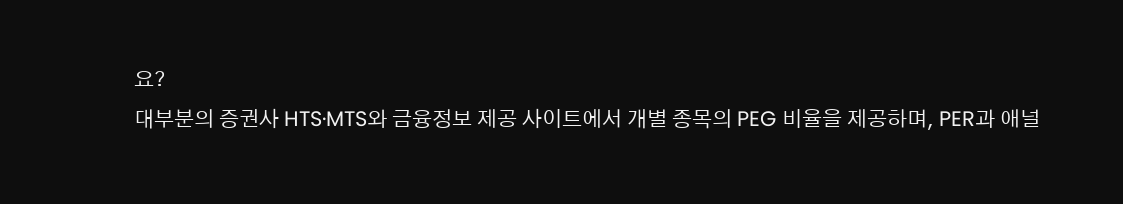요?
대부분의 증권사 HTS·MTS와 금융정보 제공 사이트에서 개별 종목의 PEG 비율을 제공하며, PER과 애널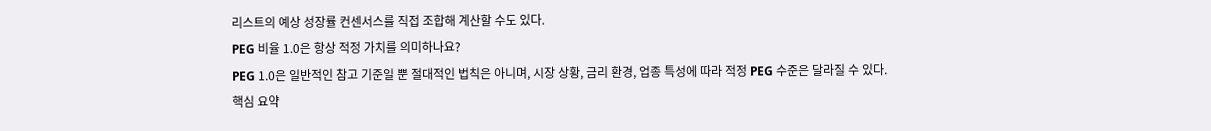리스트의 예상 성장률 컨센서스를 직접 조합해 계산할 수도 있다.
PEG 비율 1.0은 항상 적정 가치를 의미하나요?
PEG 1.0은 일반적인 참고 기준일 뿐 절대적인 법칙은 아니며, 시장 상황, 금리 환경, 업종 특성에 따라 적정 PEG 수준은 달라질 수 있다.
핵심 요약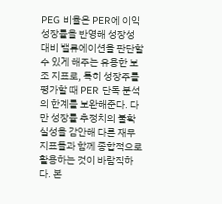PEG 비율은 PER에 이익성장률을 반영해 성장성 대비 밸류에이션을 판단할 수 있게 해주는 유용한 보조 지표로, 특히 성장주를 평가할 때 PER 단독 분석의 한계를 보완해준다. 다만 성장률 추정치의 불확실성을 감안해 다른 재무 지표들과 함께 종합적으로 활용하는 것이 바람직하다. 본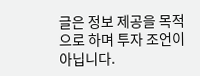글은 정보 제공을 목적으로 하며 투자 조언이 아닙니다.